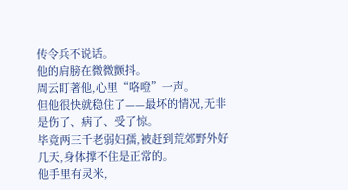传令兵不说话。
他的肩膀在微微颤抖。
周云盯著他,心里“咯噔”一声。
但他很快就稳住了——最坏的情况,无非是伤了、病了、受了惊。
毕竟两三千老弱妇孺,被赶到荒郊野外好几天,身体撑不住是正常的。
他手里有灵米,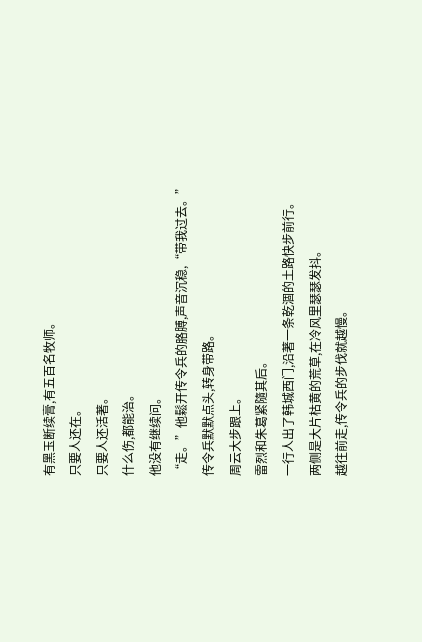有黑玉断续膏,有五百名牧师。
只要人还在。
只要人还活著。
什么伤,都能治。
他没有继续问。
“走。”他鬆开传令兵的胳膊,声音沉稳,“带我过去。”
传令兵默默点头,转身带路。
周云大步跟上。
雷烈和朱葛紧隨其后。
一行人出了韩城西门,沿著一条乾涸的土路快步前行。
两侧是大片枯黄的荒草,在冷风里瑟瑟发抖。
越往前走,传令兵的步伐就越慢。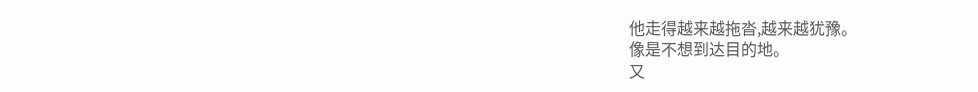他走得越来越拖沓,越来越犹豫。
像是不想到达目的地。
又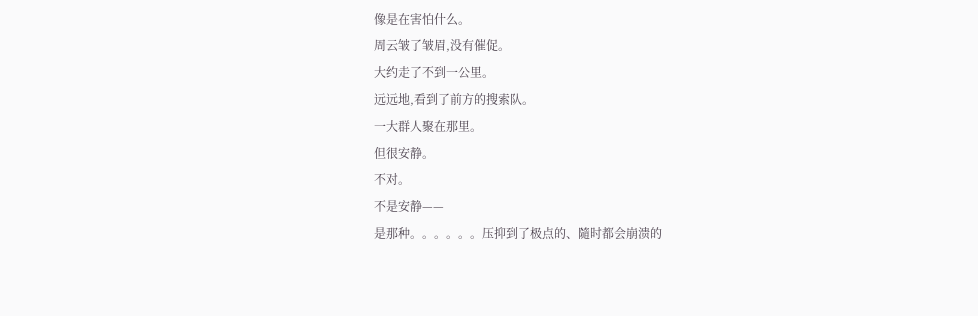像是在害怕什么。
周云皱了皱眉,没有催促。
大约走了不到一公里。
远远地,看到了前方的搜索队。
一大群人聚在那里。
但很安静。
不对。
不是安静——
是那种。。。。。。压抑到了极点的、隨时都会崩溃的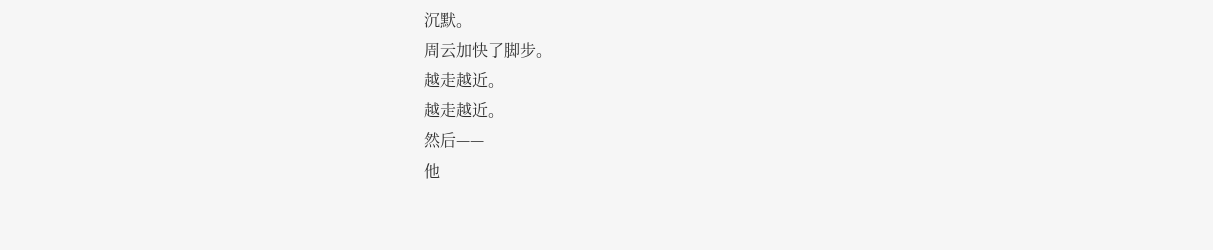沉默。
周云加快了脚步。
越走越近。
越走越近。
然后——
他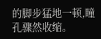的脚步猛地一顿,瞳孔骤然收缩。